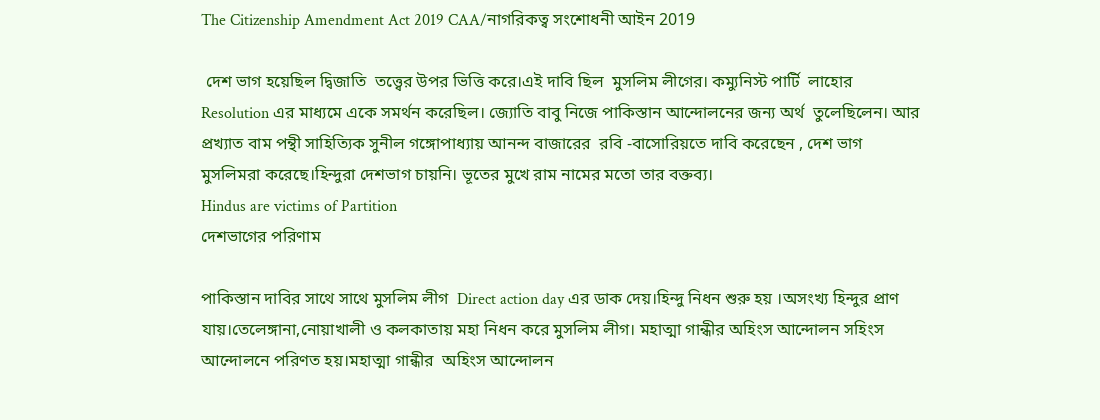The Citizenship Amendment Act 2019 CAA/নাগরিকত্ব সংশোধনী আইন 2019

 দেশ ভাগ হয়েছিল দ্বিজাতি  তত্ত্বের উপর ভিত্তি করে।এই দাবি ছিল  মুসলিম লীগের। কম্যুনিস্ট পার্টি  লাহোর    Resolution এর মাধ্যমে একে সমর্থন করেছিল। জ্যোতি বাবু নিজে পাকিস্তান আন্দোলনের জন্য অর্থ  তুলেছিলেন। আর প্রখ্যাত বাম পন্থী সাহিত্যিক সুনীল গঙ্গোপাধ্যায় আনন্দ বাজারের  রবি -বাসোরিয়তে দাবি করেছেন , দেশ ভাগ  মুসলিমরা করেছে।হিন্দুরা দেশভাগ চায়নি। ভূতের মুখে রাম নামের মতো তার বক্তব্য।
Hindus are victims of Partition
দেশভাগের পরিণাম

পাকিস্তান দাবির সাথে সাথে মুসলিম লীগ  Direct action day এর ডাক দেয়।হিন্দু নিধন শুরু হয় ।অসংখ্য হিন্দুর প্রাণ যায়।তেলেঙ্গানা,নোয়াখালী ও কলকাতায় মহা নিধন করে মুসলিম লীগ। মহাত্মা গান্ধীর অহিংস আন্দোলন সহিংস আন্দোলনে পরিণত হয়।মহাত্মা গান্ধীর  অহিংস আন্দোলন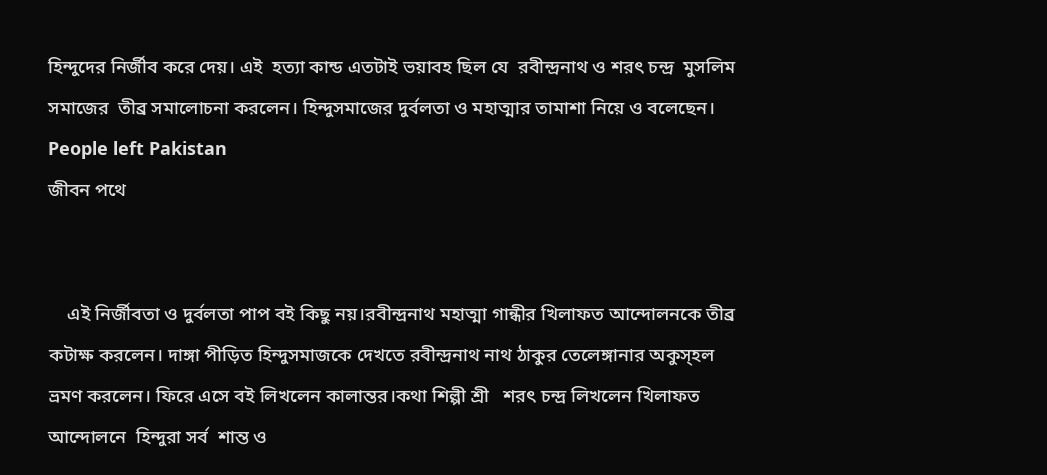হিন্দুদের নির্জীব করে দেয়। এই  হত্যা কান্ড এতটাই ভয়াবহ ছিল যে  রবীন্দ্রনাথ ও শরৎ চন্দ্র  মুসলিম সমাজের  তীব্র সমালোচনা করলেন। হিন্দুসমাজের দুর্বলতা ও মহাত্মার তামাশা নিয়ে ও বলেছেন।
People left Pakistan
জীবন পথে


    এই নির্জীবতা ও দুর্বলতা পাপ বই কিছু নয়।রবীন্দ্রনাথ মহাত্মা গান্ধীর খিলাফত আন্দোলনকে তীব্র কটাক্ষ করলেন। দাঙ্গা পীড়িত হিন্দুসমাজকে দেখতে রবীন্দ্রনাথ নাথ ঠাকুর তেলেঙ্গানার অকুস্হল ভ্রমণ করলেন। ফিরে এসে বই লিখলেন কালান্তর।কথা শিল্পী শ্রী   শরৎ চন্দ্র লিখলেন খিলাফত  আন্দোলনে  হিন্দুরা সর্ব  শান্ত ও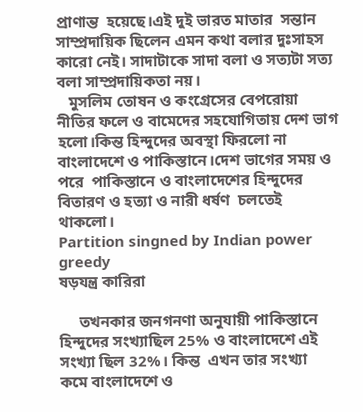প্রাণান্ত  হয়েছে।এই দুই ভারত মাতার  সন্তান সাম্প্রদায়িক ছিলেন এমন কথা বলার দুঃসাহস কারো নেই। সাদাটাকে সাদা বলা ও সত্যটা সত্য  বলা সাম্প্রদায়িকতা নয়।
   মুসলিম তোষন ও কংগ্রেসের বেপরোয়া নীতির ফলে ও বামেদের সহযোগিতায় দেশ ভাগ হলো।কিন্ত হিন্দুদের অবস্থা ফিরলো না বাংলাদেশে ও পাকিস্তানে।দেশ ভাগের সময় ও পরে  পাকিস্তানে ও বাংলাদেশের হিন্দুদের বিতারণ ও হত্যা ও নারী ধর্ষণ  চলতেই  থাকলো।
Partition singned by Indian power greedy
ষড়যন্ত্র কারিরা

     তখনকার জনগনণা অনুযায়ী পাকিস্তানে হিন্দুদের সংখ্যাছিল 25% ও বাংলাদেশে এই সংখ্যা ছিল 32%। কিন্ত  এখন তার সংখ্যা  কমে বাংলাদেশে ও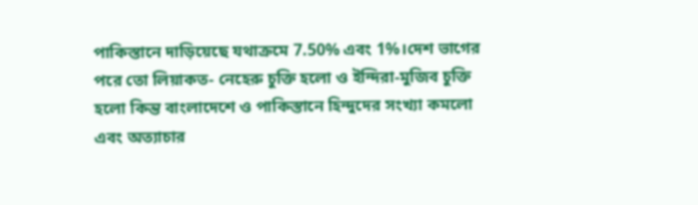পাকিস্তানে দাড়িয়েছে যথাক্রমে 7.50% এবং 1%।দেশ ভাগের  পরে তো লিয়াকত- নেহেরু চুক্তি হলো ও ইন্দিরা-মুজিব চুক্তি হলো কিন্ত বাংলাদেশে ও পাকিস্তানে হিন্দুদের সংখ্যা কমলো এবং অত্যাচার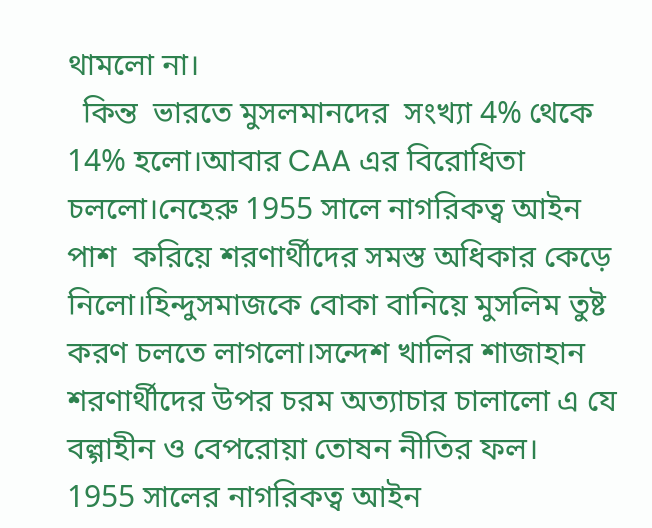থামলো না।
  কিন্ত  ভারতে মুসলমানদের  সংখ্যা 4% থেকে 14% হলো।আবার CAA এর বিরোধিতা চললো।নেহেরু 1955 সালে নাগরিকত্ব আইন পাশ  করিয়ে শরণার্থীদের সমস্ত অধিকার কেড়ে নিলো।হিন্দুসমাজকে বোকা বানিয়ে মুসলিম তুষ্ট করণ চলতে লাগলো।সন্দেশ খালির শাজাহান শরণার্থীদের উপর চরম অত্যাচার চালালো এ যে বল্গাহীন ও বেপরোয়া তোষন নীতির ফল।
1955 সালের নাগরিকত্ব আইন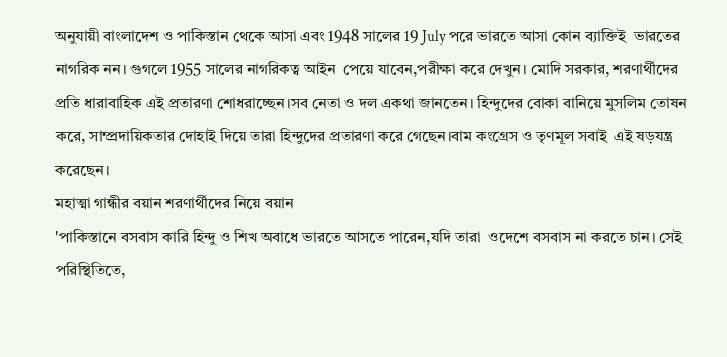অনুযায়ী বাংলাদেশ ও পাকিস্তান থেকে আসা এবং 1948 সালের 19 July পরে ভারতে আসা কোন ব্যাক্তিই  ভারতের  নাগরিক নন। গুগলে 1955 সালের নাগরিকত্ব আইন  পেয়ে যাবেন,পরীক্ষা করে দেখুন। মোদি সরকার, শরণার্থীদের প্রতি ধারাবাহিক এই প্রতারণা শোধরাচ্ছেন।সব নেতা ও দল একথা জানতেন। হিন্দুদের বোকা বানিয়ে মুসলিম তোষন করে, সাম্প্রদায়িকতার দোহাই দিয়ে তারা হিন্দুদের প্রতারণা করে গেছেন।বাম কংগ্রেস ও তৃণমূল সবাই  এই ষড়যন্ত্র করেছেন।
মহাত্মা গান্ধীর বয়ান শরণার্থীদের নিয়ে বয়ান
'পাকিস্তানে বসবাস কারি হিন্দু ও শিখ অবাধে ভারতে আসতে পারেন,যদি তারা  ওদেশে বসবাস না করতে চান। সেই  পরিস্থিতিতে,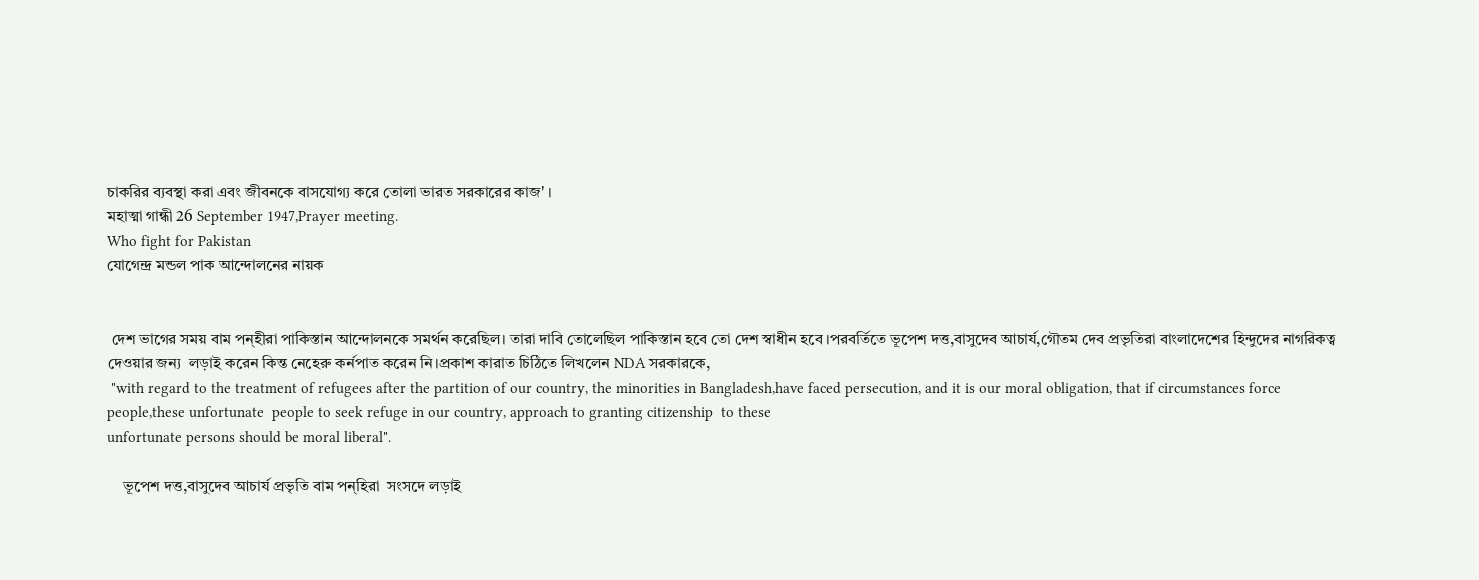চাকরির ব্যবস্থা করা এবং জীবনকে বাসযোগ্য করে তোলা ভারত সরকারের কাজ' ।
মহাত্মা গান্ধী 26 September 1947,Prayer meeting.
Who fight for Pakistan
যোগেন্দ্র মন্ডল পাক আন্দোলনের নায়ক


 দেশ ভাগের সময় বাম পন্হীরা পাকিস্তান আন্দোলনকে সমর্থন করেছিল। তারা দাবি তোলেছিল পাকিস্তান হবে তো দেশ স্বাধীন হবে ।পরবর্তিতে ভূপেশ দত্ত,বাসুদেব আচার্য,গৌতম দেব প্রভৃতিরা বাংলাদেশের হিন্দুদের নাগরিকত্ব  দেওয়ার জন্য  লড়াই করেন কিন্ত নেহেরু কর্নপাত করেন নি।প্রকাশ কারাত চিঠিতে লিখলেন NDA সরকারকে,
 "with regard to the treatment of refugees after the partition of our country, the minorities in Bangladesh,have faced persecution, and it is our moral obligation, that if circumstances force people,these unfortunate  people to seek refuge in our country, approach to granting citizenship  to these
unfortunate persons should be moral liberal".

    ভূপেশ দত্ত,বাসুদেব আচার্য প্রভৃতি বাম পন্হিরা  সংসদে লড়াই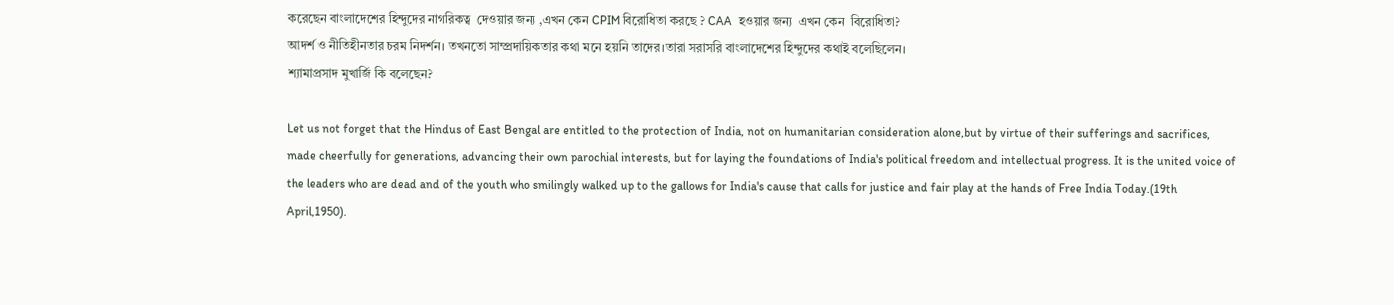করেছেন বাংলাদেশের হিন্দুদের নাগরিকত্ব  দেওয়ার জন্য ,এখন কেন CPIM বিরোধিতা করছে ? CAA  হওয়ার জন্য  এখন কেন  বিরোধিতা?
আদর্শ ও নীতিহীনতার চরম নিদর্শন। তখনতো সাম্প্রদায়িকতার কথা মনে হয়নি তাদের।তারা সরাসরি বাংলাদেশের হিন্দুদের কথাই বলেছিলেন।
শ্যামাপ্রসাদ মুখার্জি কি বলেছেন?

Let us not forget that the Hindus of East Bengal are entitled to the protection of India, not on humanitarian consideration alone,but by virtue of their sufferings and sacrifices, made cheerfully for generations, advancing their own parochial interests, but for laying the foundations of India's political freedom and intellectual progress. It is the united voice of the leaders who are dead and of the youth who smilingly walked up to the gallows for India's cause that calls for justice and fair play at the hands of Free India Today.(19th April,1950).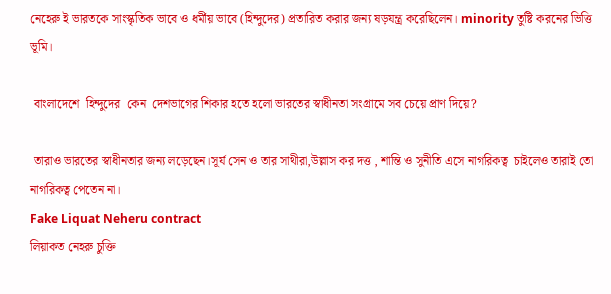নেহেরু ই ভারতকে সাংস্কৃতিক ভাবে ও ধর্মীয় ভাবে (হিন্দুদের) প্রতারিত করার জন্য ষড়যন্ত্র করেছিলেন। minority তুষ্টি করনের ভিত্তি ভূমি।

 বাংলাদেশে  হিন্দুদের  কেন  দেশভাগের শিকার হতে হলো ভারতের স্বাধীনতা সংগ্রামে সব চেয়ে প্রাণ দিয়ে?

 তারাও ভারতের স্বাধীনতার জন্য লড়েছেন।সূর্য সেন ও তার সাথীরা,উল্লাস কর দত্ত , শান্তি ও সুনীতি এসে নাগরিকত্ব  চাইলেও তারাই তো নাগরিকত্ব পেতেন না।
Fake Liquat Neheru contract
লিয়াকত নেহরু চুক্তি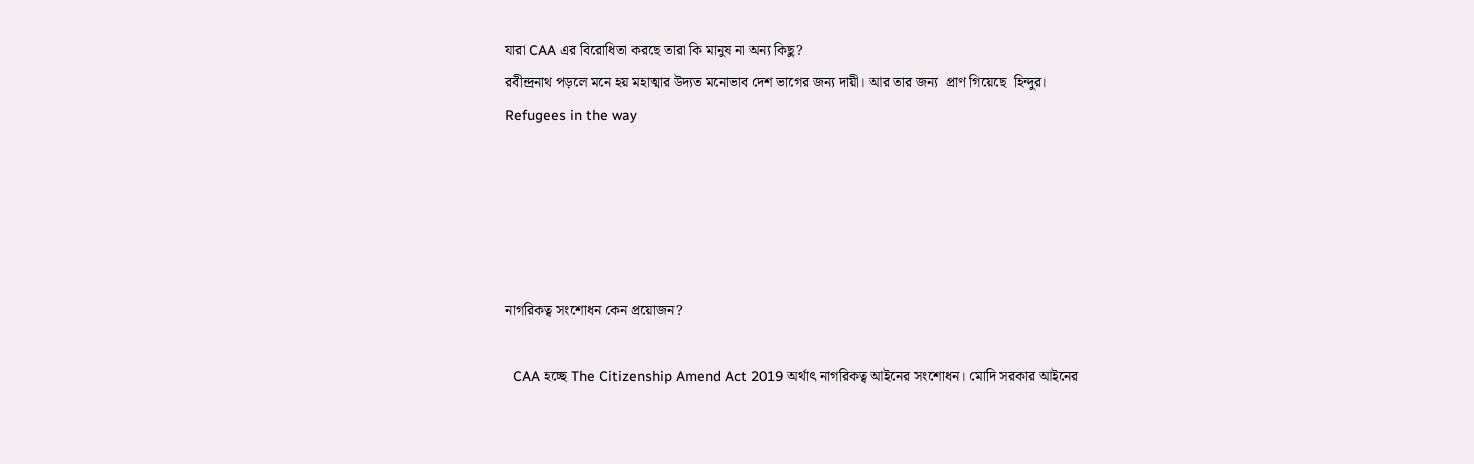যারা CAA এর বিরোধিতা করছে তারা কি মানুষ না অন্য কিছু?
রবীন্দ্রনাথ পড়লে মনে হয় মহাত্মার উদ্যত মনোভাব দেশ ভাগের জন্য দায়ী। আর তার জন্য  প্রাণ গিয়েছে  হিন্দুর।
Refugees in the way





নাগরিকত্ব সংশোধন কেন প্রয়োজন?

  CAA হচ্ছে The Citizenship Amend Act 2019 অর্থাৎ নাগরিকত্ব আইনের সংশোধন। মোদি সরকার আইনের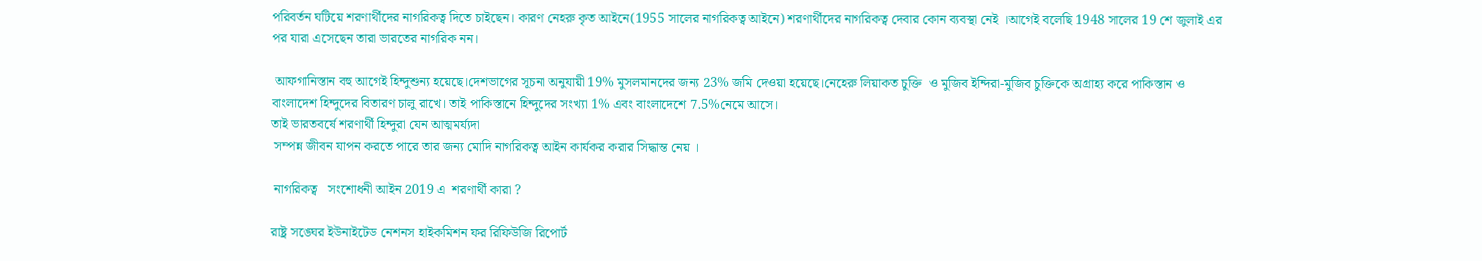পরিবর্তন ঘটিয়ে শরণার্থীদের নাগরিকত্ব দিতে চাইছেন। কারণ নেহরু কৃত আইনে(1955 সালের নাগরিকত্ব আইনে) শরণার্থীদের নাগরিকত্ব দেবার কোন ব্যবস্থা নেই ।আগেই বলেছি 1948 সালের 19 শে জুলাই এর পর যারা এসেছেন তারা ভারতের নাগরিক নন।

 আফগানিস্তান বহু আগেই হিন্দুশুন্য হয়েছে।দেশভাগের সূচনা অনুযায়ী 19% মুসলমানদের জন্য 23% জমি দেওয়া হয়েছে।নেহেরু লিয়াকত চুক্তি  ও মুজিব ইন্দিরা-মুজিব চুক্তিকে অগ্রাহ্য করে পাকিস্তান ও বাংলাদেশ হিন্দুদের বিতারণ চালু রাখে। তাই পাকিস্তানে হিন্দুদের সংখ্যা 1% এবং বাংলাদেশে 7.5%নেমে আসে।
তাই ভারতবর্ষে শরণার্থী হিন্দুরা যেন আত্মমর্য্যদা
 সম্পন্ন জীবন যাপন করতে পারে তার জন্য মোদি নাগরিকত্ব আইন কার্যকর করার সিদ্ধান্ত নেয় ।

 নাগরিকত্ব   সংশোধনী আইন 2019 এ  শরণার্থী কারা ?

রাষ্ট্র সঙ্ঘের ইউনাইটেড নেশনস হাইকমিশন ফর রিফিউজি রিপোর্ট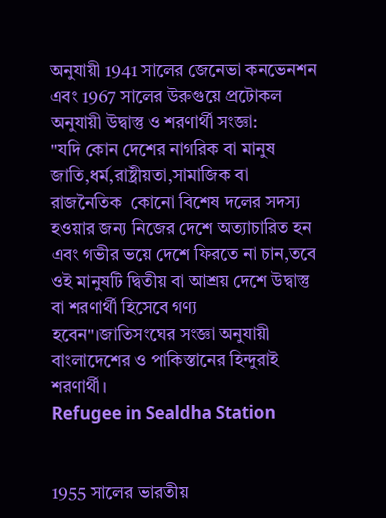অনুযায়ী 1941 সালের জেনেভা কনভেনশন এবং 1967 সালের উরুগুয়ে প্রটোকল অনুযায়ী উদ্বাস্তু ও শরণার্থী সংজ্ঞা:
"যদি কোন দেশের নাগরিক বা মানুষ জাতি,ধর্ম,রাষ্ট্রীয়তা,সামাজিক বা রাজনৈতিক  কোনো বিশেষ দলের সদস্য হওয়ার জন্য নিজের দেশে অত্যাচারিত হন এবং গভীর ভয়ে দেশে ফিরতে না চান,তবে ওই মানুষটি দ্বিতীয় বা আশ্রয় দেশে উদ্বাস্তু বা শরণার্থী হিসেবে গণ্য  হবেন"।জাতিসংঘের সংজ্ঞা অনুযায়ী বাংলাদেশের ও পাকিস্তানের হিন্দুরাই শরণার্থী।
Refugee in Sealdha Station


1955 সালের ভারতীয়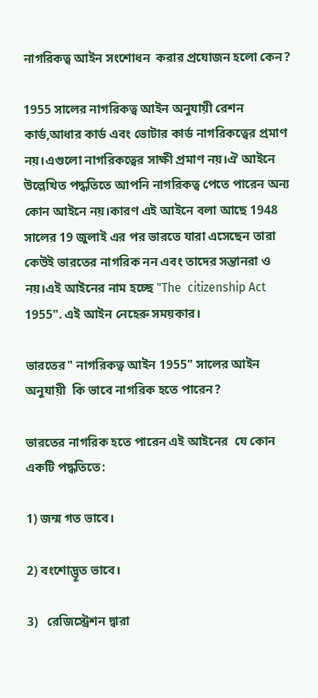নাগরিকত্ব আইন সংশোধন  করার প্রযোজন হলো কেন?

1955 সালের নাগরিকত্ব আইন অনুযায়ী রেশন কার্ড,আধার কার্ড এবং ভোটার কার্ড নাগরিকত্বের প্রমাণ নয়।এগুলো নাগরিকত্বের সাক্ষী প্রমাণ নয়।ঐ আইনে উল্লেখিত পদ্ধতিতে আপনি নাগরিকত্ব পেতে পারেন অন্য কোন আইনে নয়।কারণ এই আইনে বলা আছে 1948 সালের 19 জুলাই এর পর ভারতে যারা এসেছেন তারা কেউই ভারতের নাগরিক নন এবং তাদের সন্তানরা ও নয়।এই আইনের নাম হচ্ছে "The  citizenship Act 1955". এই আইন নেহেরু সময়কার।

ভারতের" নাগরিকত্ব আইন 1955" সালের আইন অনুযায়ী  কি ভাবে নাগরিক হতে পারেন?

ভারতের নাগরিক হতে পারেন এই আইনের  যে কোন একটি পদ্ধতিতে:

1) জন্ম গত ভাবে।

2) বংশোদ্ভূত ভাবে।

3)   রেজিস্ট্রেশন দ্বারা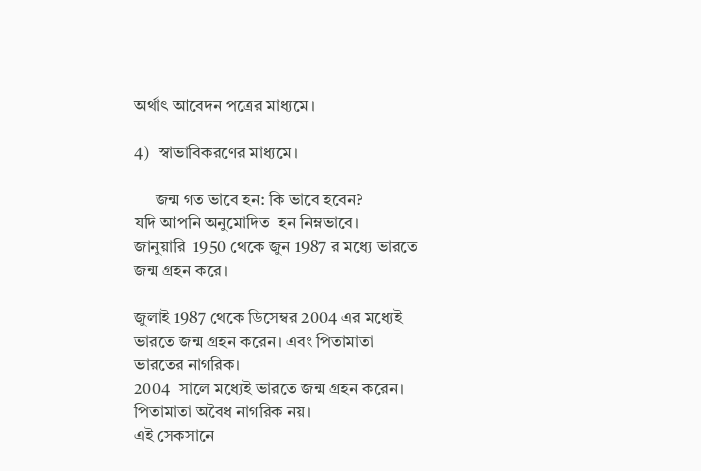অর্থাৎ আবেদন পত্রের মাধ্যমে।

4)  স্বাভাবিকরণের মাধ্যমে।

     জন্ম গত ভাবে হন: কি ভাবে হবেন?
যদি আপনি অনুমোদিত  হন নিম্নভাবে।
জানুয়ারি  1950 থেকে জুন 1987 র মধ্যে ভারতে জন্ম গ্রহন করে।

জুলাই 1987 থেকে ডিসেম্বর 2004 এর মধ্যেই  ভারতে জন্ম গ্রহন করেন। এবং পিতামাতা ভারতের নাগরিক।
2004  সালে মধ্যেই ভারতে জন্ম গ্রহন করেন। পিতামাতা অবৈধ নাগরিক নয়।
এই সেকসানে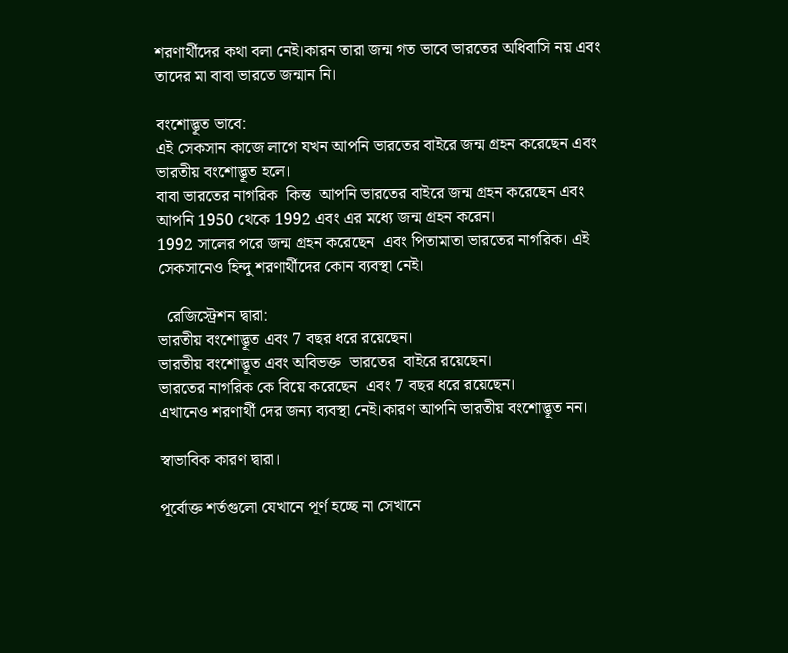শরণার্থীদের কথা বলা নেই।কারন তারা জন্ম গত ভাবে ভারতের অধিবাসি নয় এবং  তাদের মা বাবা ভারতে জন্মান নি।

বংশোদ্ভূত ভাবে:
এই সেকসান কাজে লাগে যখন আপনি ভারতের বাইরে জন্ম গ্রহন করেছেন এবং ভারতীয় বংশোদ্ভূত হলে।
বাবা ভারতের নাগরিক  কিন্ত  আপনি ভারতের বাইরে জন্ম গ্রহন করেছেন এবং আপনি 1950 থেকে 1992 এবং এর মধ্যে জন্ম গ্রহন করেন।
1992 সালের পরে জন্ম গ্রহন করেছেন  এবং পিতামাতা ভারতের নাগরিক। এই সেকসানেও হিন্দু শরণার্থীদের কোন ব্যবস্থা নেই।

  রেজিস্ট্রেশন দ্বারা:
ভারতীয় বংশোদ্ভূত এবং 7 বছর ধরে রয়েছেন।
ভারতীয় বংশোদ্ভূত এবং অবিভক্ত  ভারতের  বাইরে রয়েছেন।
ভারতের নাগরিক কে বিয়ে করেছেন  এবং 7 বছর ধরে রয়েছেন।
এখানেও শরণার্থী দের জন্য ব্যবস্থা নেই।কারণ আপনি ভারতীয় বংশোদ্ভূত নন।

স্বাভাবিক কারণ দ্বারা।

পূর্বোক্ত শর্তগুলো যেখানে পূর্ণ হচ্ছে না সেখানে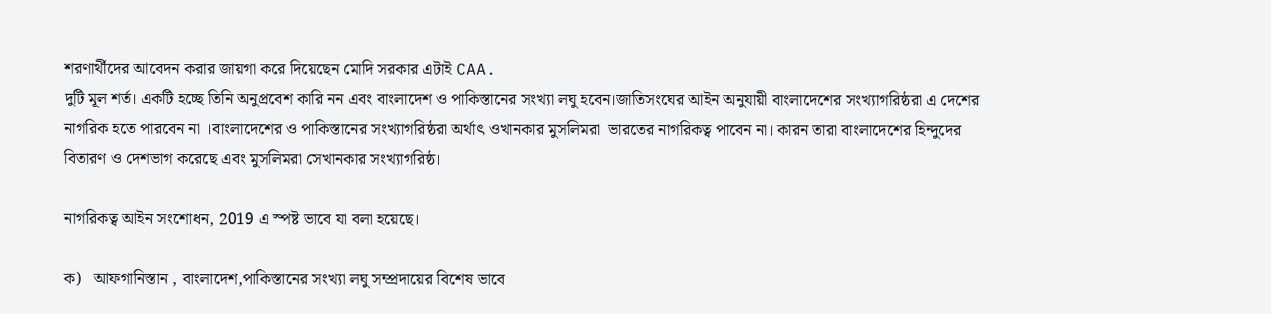শরণার্থীদের আবেদন করার জায়গা করে দিয়েছেন মোদি সরকার এটাই CAA.
দুটি মূল শর্ত। একটি হচ্ছে তিনি অনুপ্রবেশ কারি নন এবং বাংলাদেশ ও পাকিস্তানের সংখ্যা লঘু হবেন।জাতিসংঘের আইন অনুযায়ী বাংলাদেশের সংখ্যাগরিষ্ঠরা এ দেশের নাগরিক হতে পারবেন না ।বাংলাদেশের ও পাকিস্তানের সংখ্যাগরিষ্ঠরা অর্থাৎ ওখানকার মুসলিমরা  ভারতের নাগরিকত্ব পাবেন না। কারন তারা বাংলাদেশের হিন্দুদের বিতারণ ও দেশভাগ করেছে এবং মুসলিমরা সেখানকার সংখ্যাগরিষ্ঠ।

নাগরিকত্ব আইন সংশোধন, 2019 এ স্পষ্ট ভাবে যা বলা হয়েছে।

ক)   আফগানিস্তান , বাংলাদেশ,পাকিস্তানের সংখ্যা লঘু সম্প্রদায়ের বিশেষ ভাবে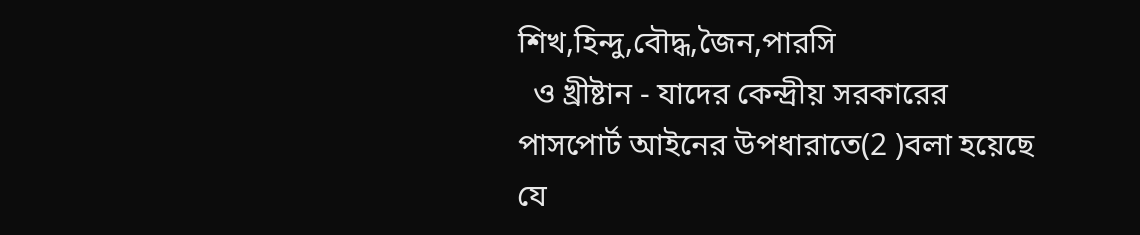শিখ,হিন্দু,বৌদ্ধ,জৈন,পারসি
  ও খ্রীষ্টান - যাদের কেন্দ্রীয় সরকারের পাসপোর্ট আইনের উপধারাতে(2 )বলা হয়েছে যে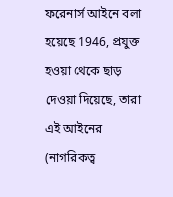ফরেনার্স আইনে বলা হয়েছে 1946, প্রযুক্ত  হওয়া থেকে ছাড় দেওয়া দিয়েছে, তারা এই আইনের (নাগরিকত্ব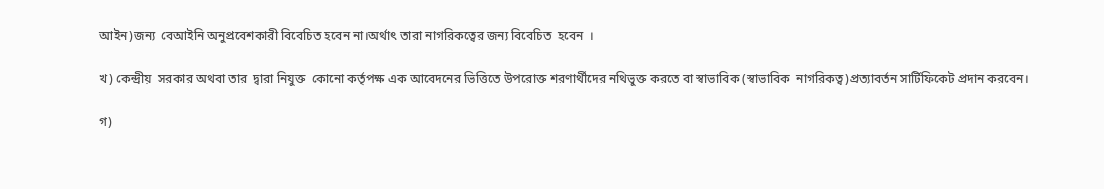আইন)জন্য  বেআইনি অনুপ্রবেশকারী বিবেচিত হবেন না।অর্থাৎ তারা নাগরিকত্বের জন্য বিবেচিত  হবেন  ।

খ) কেন্দ্রীয়  সরকার অথবা তার  দ্বারা নিযুক্ত  কোনো কর্তৃপক্ষ এক আবেদনের ভিত্তিতে উপরোক্ত শরণার্থীদের নথিভুক্ত করতে বা স্বাভাবিক (স্বাভাবিক  নাগরিকত্ব)প্রত্যাবর্তন সার্টিফিকেট প্রদান করবেন।

গ)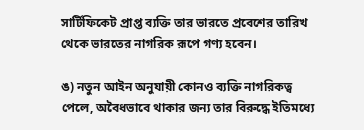সার্টিফিকেট প্রাপ্ত ব্যক্তি তার ভারতে প্রবেশের তারিখ থেকে ভারতের নাগরিক রূপে গণ্য হবেন।

ঙ) নতুন আইন অনুযায়ী কোনও ব্যক্তি নাগরিকত্ব পেলে, অবৈধভাবে থাকার জন্য তার বিরুদ্ধে ইতিমধ্যে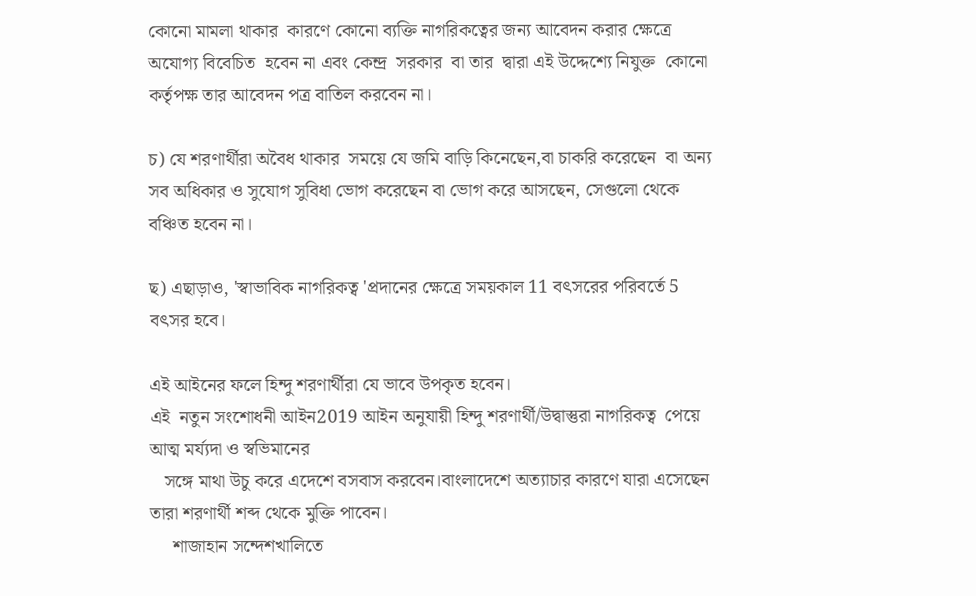কোনো মামলা থাকার  কারণে কোনো ব্যক্তি নাগরিকত্বের জন্য আবেদন করার ক্ষেত্রে অযোগ্য বিবেচিত  হবেন না এবং কেন্দ্র  সরকার  বা তার  দ্বারা এই উদ্দেশ্যে নিযুক্ত  কোনো কর্তৃপক্ষ তার আবেদন পত্র বাতিল করবেন না।

চ) যে শরণার্থীরা অবৈধ থাকার  সময়ে যে জমি বাড়ি কিনেছেন,বা চাকরি করেছেন  বা অন্য সব অধিকার ও সুযোগ সুবিধা ভোগ করেছেন বা ভোগ করে আসছেন, সেগুলো থেকে বঞ্চিত হবেন না।

ছ) এছাড়াও, 'স্বাভাবিক নাগরিকত্ব 'প্রদানের ক্ষেত্রে সময়কাল 11 বৎসরের পরিবর্তে 5 বৎসর হবে।

এই আইনের ফলে হিন্দু শরণার্থীরা যে ভাবে উপকৃত হবেন।
এই  নতুন সংশোধনী আইন2019 আইন অনুযায়ী হিন্দু শরণার্থী/উদ্বাস্তুরা নাগরিকত্ব  পেয়ে আত্ম মর্য্যদা ও স্বভিমানের
   সঙ্গে মাথা উচু করে এদেশে বসবাস করবেন।বাংলাদেশে অত্যাচার কারণে যারা এসেছেন তারা শরণার্থী শব্দ থেকে মুক্তি পাবেন।
     শাজাহান সন্দেশখালিতে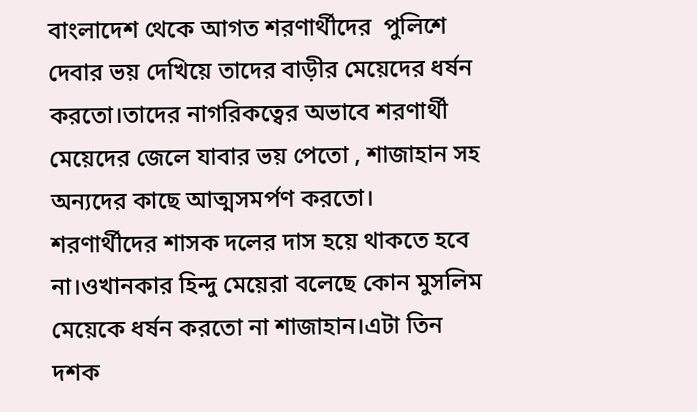বাংলাদেশ থেকে আগত শরণার্থীদের  পুলিশে দেবার ভয় দেখিয়ে তাদের বাড়ীর মেয়েদের ধর্ষন করতো।তাদের নাগরিকত্বের অভাবে শরণার্থী মেয়েদের জেলে যাবার ভয় পেতো , শাজাহান সহ অন্যদের কাছে আত্মসমর্পণ করতো। শরণার্থীদের শাসক দলের দাস হয়ে থাকতে হবে না।ওখানকার হিন্দু মেয়েরা বলেছে কোন মুসলিম মেয়েকে ধর্ষন করতো না শাজাহান।এটা তিন দশক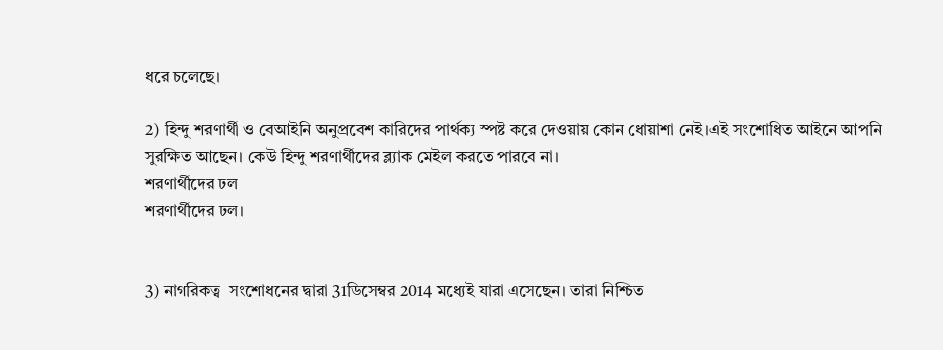ধরে চলেছে।

2) হিন্দু শরণার্থী ও বেআইনি অনুপ্রবেশ কারিদের পার্থক্য স্পষ্ট করে দেওয়ায় কোন ধোয়াশা নেই।এই সংশোধিত আইনে আপনি সুরক্ষিত আছেন। কেউ হিন্দু শরণার্থীদের ব্ল্যাক মেইল করতে পারবে না।
শরণার্থীদের ঢল
শরণার্থীদের ঢল।


3) নাগরিকত্ব  সংশোধনের দ্বারা 31ডিসেম্বর 2014 মধ্যেই যারা এসেছেন। তারা নিশ্চিত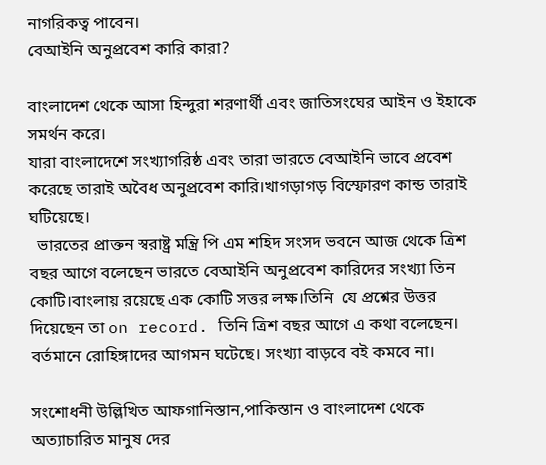নাগরিকত্ব পাবেন।
বেআইনি অনুপ্রবেশ কারি কারা?

বাংলাদেশ থেকে আসা হিন্দুরা শরণার্থী এবং জাতিসংঘের আইন ও ইহাকে সমর্থন করে।
যারা বাংলাদেশে সংখ্যাগরিষ্ঠ এবং তারা ভারতে বেআইনি ভাবে প্রবেশ করেছে তারাই অবৈধ অনুপ্রবেশ কারি।খাগড়াগড় বিস্ফোরণ কান্ড তারাই ঘটিয়েছে।
  ভারতের প্রাক্তন স্বরাষ্ট্র মন্ত্রি পি এম শহিদ সংসদ ভবনে আজ থেকে ত্রিশ বছর আগে বলেছেন ভারতে বেআইনি অনুপ্রবেশ কারিদের সংখ্যা তিন কোটি।বাংলায় রয়েছে এক কোটি সত্তর লক্ষ।তিনি  যে প্রশ্নের উত্তর দিয়েছেন তা on record. তিনি ত্রিশ বছর আগে এ কথা বলেছেন। বর্তমানে রোহিঙ্গাদের আগমন ঘটেছে। সংখ্যা বাড়বে বই কমবে না।

সংশোধনী উল্লিখিত আফগানিস্তান,পাকিস্তান ও বাংলাদেশ থেকে অত্যাচারিত মানুষ দের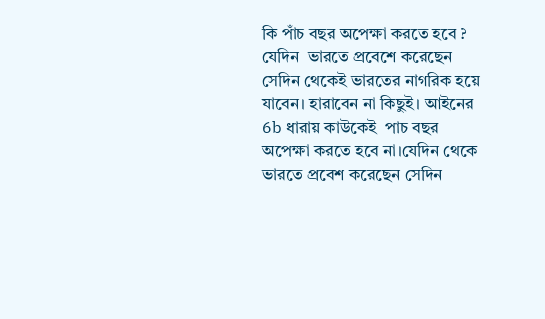কি পাঁচ বছর অপেক্ষা করতে হবে ?
যেদিন  ভারতে প্রবেশে করেছেন সেদিন থেকেই ভারতের নাগরিক হয়ে যাবেন। হারাবেন না কিছুই। আইনের 6b ধারায় কাউকেই  পাচ বছর অপেক্ষা করতে হবে না।যেদিন থেকে ভারতে প্রবেশ করেছেন সেদিন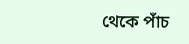থেকে পাঁচ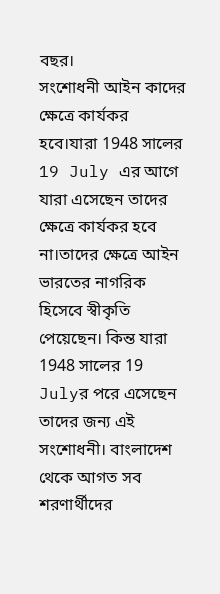বছর।
সংশোধনী আইন কাদের ক্ষেত্রে কার্যকর হবে।যারা 1948 সালের 19 July এর আগে যারা এসেছেন তাদের ক্ষেত্রে কার্যকর হবে না।তাদের ক্ষেত্রে আইন ভারতের নাগরিক হিসেবে স্বীকৃতি পেয়েছেন। কিন্ত যারা 1948 সালের 19 Julyর পরে এসেছেন তাদের জন্য এই সংশোধনী। বাংলাদেশ থেকে আগত সব শরণার্থীদের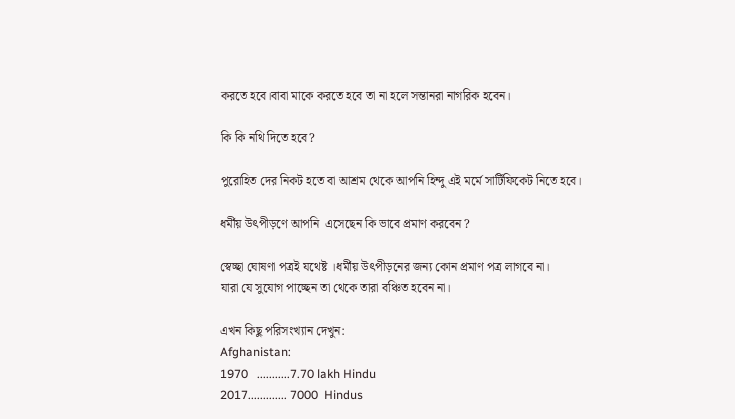করতে হবে।বাবা মাকে করতে হবে তা না হলে সন্তানরা নাগরিক হবেন।

কি কি নথি দিতে হবে?

পুরোহিত দের নিকট হতে বা আশ্রম থেকে আপনি হিন্দু এই মর্মে সার্টিফিকেট নিতে হবে।

ধর্মীয় উৎপীড়ণে আপনি  এসেছেন কি ভাবে প্রমাণ করবেন ?

স্বেচ্ছা ঘোষণা পত্রই যথেষ্ট ।ধর্মীয় উৎপীড়নের জন্য কোন প্রমাণ পত্র লাগবে না।
যারা যে সুযোগ পাচ্ছেন তা থেকে তারা বঞ্চিত হবেন না।

এখন কিছু পরিসংখ্যান দেখুন:
Afghanistan:
1970   ...........7.70 lakh Hindu
2017............. 7000  Hindus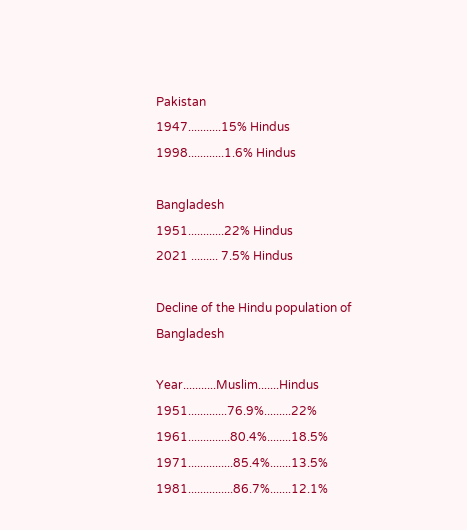Pakistan
1947...........15% Hindus
1998............1.6% Hindus

Bangladesh
1951............22% Hindus
2021 ......... 7.5% Hindus

Decline of the Hindu population of Bangladesh

Year...........Muslim.......Hindus
1951.............76.9%.........22%
1961..............80.4%........18.5%
1971...............85.4%.......13.5%
1981...............86.7%.......12.1%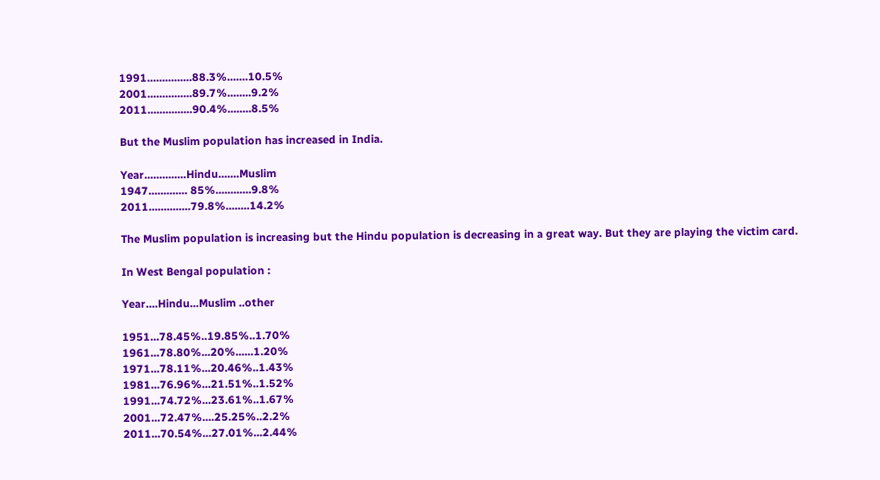1991...............88.3%.......10.5%
2001...............89.7%........9.2%
2011...............90.4%........8.5%

But the Muslim population has increased in India.

Year..............Hindu.......Muslim
1947............. 85%............9.8%
2011..............79.8%........14.2%

The Muslim population is increasing but the Hindu population is decreasing in a great way. But they are playing the victim card.

In West Bengal population :

Year....Hindu...Muslim ..other

1951...78.45%..19.85%..1.70%
1961...78.80%...20%......1.20%
1971...78.11%...20.46%..1.43%
1981...76.96%...21.51%..1.52%
1991...74.72%...23.61%..1.67%
2001...72.47%....25.25%..2.2%
2011...70.54%...27.01%...2.44%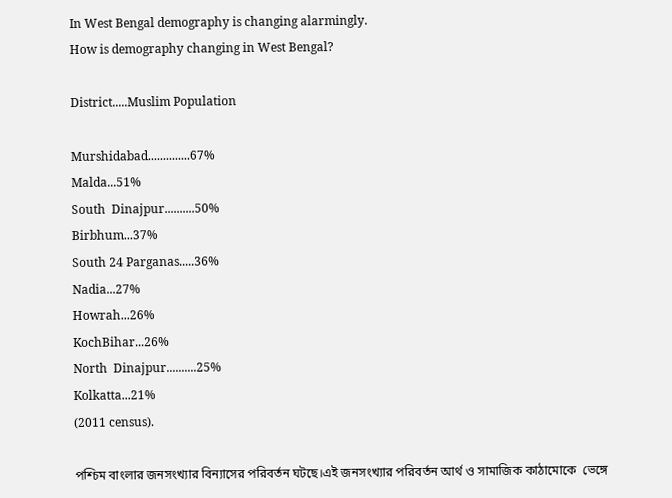In West Bengal demography is changing alarmingly.
How is demography changing in West Bengal?

District.....Muslim Population

Murshidabad..............67%
Malda...51%
South  Dinajpur..........50%
Birbhum...37%
South 24 Parganas.....36%
Nadia...27%
Howrah...26%
KochBihar...26%
North  Dinajpur..........25%
Kolkatta...21%
(2011 census).

পশ্চিম বাংলার জনসংখ্যার বিন্যাসের পরিবর্তন ঘটছে।এই জনসংখ্যার পরিবর্তন আর্থ ও সামাজিক কাঠামোকে  ভেঙ্গে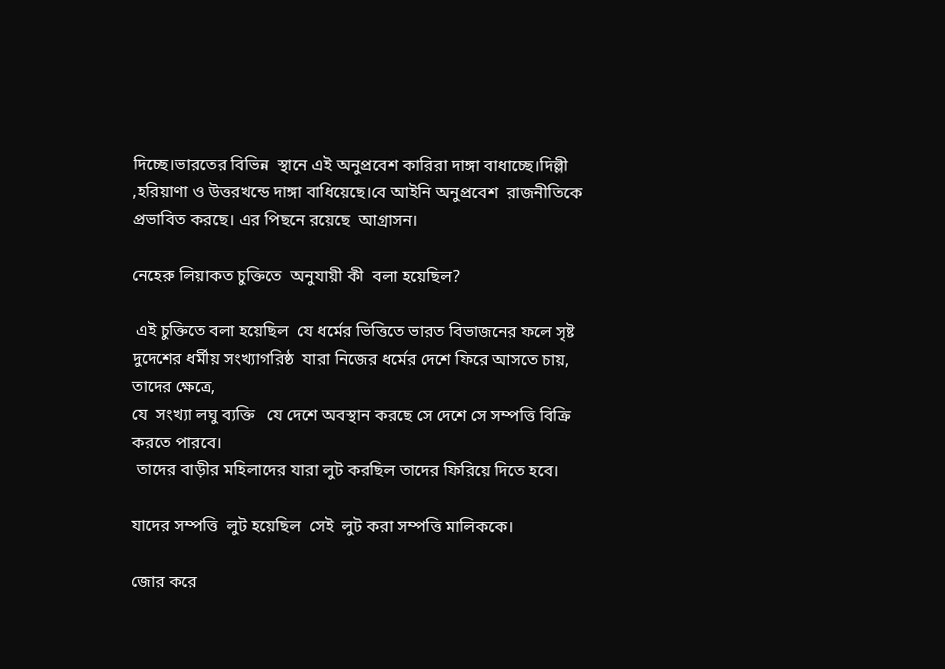দিচ্ছে।ভারতের বিভিন্ন  স্থানে এই অনুপ্রবেশ কারিরা দাঙ্গা বাধাচ্ছে।দিল্লী ,হরিয়াণা ও উত্তরখন্ডে দাঙ্গা বাধিয়েছে।বে আইনি অনুপ্রবেশ  রাজনীতিকে প্রভাবিত করছে। এর পিছনে রয়েছে  আগ্রাসন।

নেহেরু লিয়াকত চুক্তিতে  অনুযায়ী কী  বলা হয়েছিল?

 এই চুক্তিতে বলা হয়েছিল  যে ধর্মের ভিত্তিতে ভারত বিভাজনের ফলে সৃষ্ট  দুদেশের ধর্মীয় সংখ্যাগরিষ্ঠ  যারা নিজের ধর্মের দেশে ফিরে আসতে চায়, তাদের ক্ষেত্রে,
যে  সংখ্যা লঘু ব্যক্তি   যে দেশে অবস্থান করছে সে দেশে সে সম্পত্তি বিক্রি করতে পারবে।
 তাদের বাড়ীর মহিলাদের যারা লুট করছিল তাদের ফিরিয়ে দিতে হবে।

যাদের সম্পত্তি  লুট হয়েছিল  সেই  লুট করা সম্পত্তি মালিককে।

জোর করে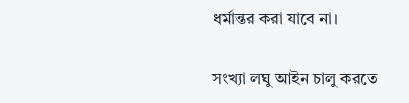ধর্মান্তর করা যাবে না।

সংখ্যা লঘু আইন চালু করতে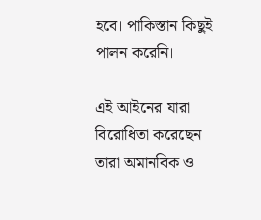হবে। পাকিস্তান কিছুই  পালন করেনি।

এই আইনের যারা বিরোধিতা করেছেন তারা অমানবিক ও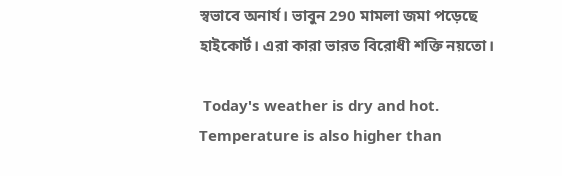স্বভাবে অনার্য। ভাবুন 290 মামলা জমা পড়েছে হাইকোর্ট। এরা কারা ভারত বিরোধী শক্তি নয়তো।

 Today's weather is dry and hot. Temperature is also higher than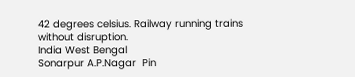42 degrees celsius. Railway running trains without disruption.
India West Bengal
Sonarpur A.P.Nagar  Pin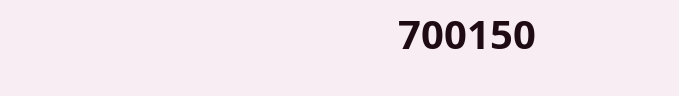700150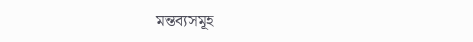মন্তব্যসমূহ